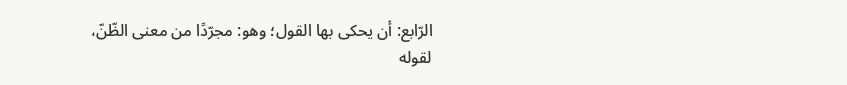الرّابع: أن يحكى بها القول؛ وهو: مجرّدًا من معنى الظّنّ، لقوله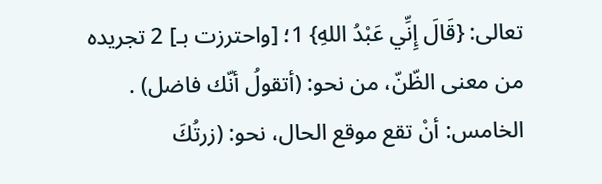تعالى: {قَالَ إِنِّي عَبْدُ اللهِ} 1؛ [واحترزت بـ] 2 تجريده من معنى الظّنّ، من نحو: (أتقولُ أنّك فاضل) .
الخامس: أنْ تقع موقع الحال، نحو: (زرتُكَ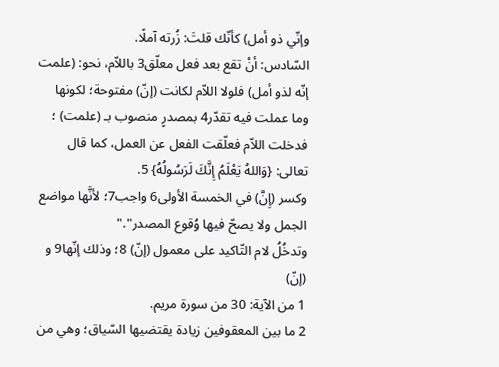وإنّي ذو أمل) كأنّك قلتَ: زُرته آملًا.
السّادس: أنْ تقع بعد فعل معلّق3 باللاّم، نحو: (علمت إنّه لذو أمل) فلولا اللاّم لكانت (إنّ) مفتوحة؛ لكونها وما عملت فيه تقدّر4 بمصدرٍ منصوب بـ (علمت) ؛ فدخلت اللاّم فعلّقت الفعل عن العمل، كما قال تعالى: {وَاللهُ يَعْلَمُ إِنَّكَ لَرَسُولُهُ} 5.
وكسر (إِنَّ) في الخمسة الأولى6 واجب7؛ لأنَّها مواضع الجمل ولا يصحّ فيها وُقوع المصدر"."
وتدخُلُ لام التّاكيد على معمول (إنّ) 8؛ وذلك إنّها9 و (إنّ)
1 من الآية: 30 من سورة مريم.
2 ما بين المعقوفين زيادة يقتضيها السّياق؛ وهي من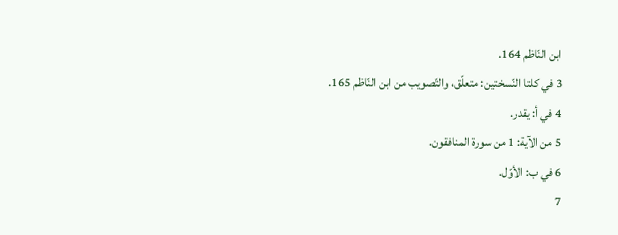ابن النّاظم 164.
3 في كلتا النّسختين: متعلّق، والتّصويب من ابن النّاظم 165.
4 في أ: يقدر.
5 من الآية: 1 من سورة المنافقون.
6 في ب: الأوّل.
7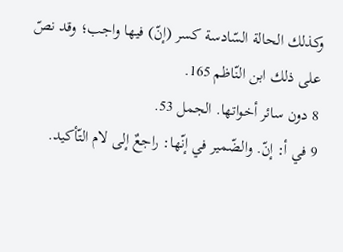وكذلك الحالة السّادسة كسر (إنّ) فيها واجب؛ وقد نصّ على ذلك ابن النّاظم 165.
8 دون سائر أخواتها. الجمل 53.
9 في أ: إنّ. والضّمير في إنّها: راجعٌ إلى لام التّأكيد.